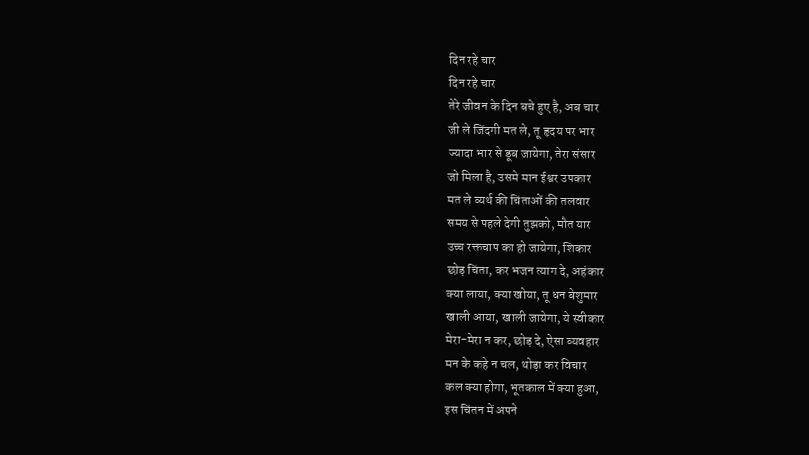दिन रहे चार
दिन रहे चार
तेरे जीवन के दिन बचे हुए है, अब चार
जी ले जिंदगी मत ले, तू हृदय पर भार
ज्यादा भार से डूब जायेगा, तेरा संसार
जो मिला है, उसमे मान ईश्वर उपकार
मत ले व्यर्थ की चिंताओं की तलवार
समय से पहले देगी तुझको, मौत यार
उच्च रक्तचाप का हो जायेगा, शिकार
छोड़ चिंता, कर भजन त्याग दे, अहंकार
क्या लाया, क्या खोया, तू धन बेशुमार
खाली आया, खाली जायेगा, ये स्वीकार
मेरा-मेरा न कर, छोड़ दे, ऐसा व्यवहार
मन के कहे न चल, थोड़ा कर विचार
कल क्या होगा, भूतकाल में क्या हुआ,
इस चिंतन में अपने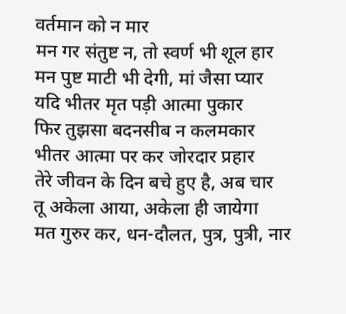वर्तमान को न मार
मन गर संतुष्ट न, तो स्वर्ण भी शूल हार
मन पुष्ट माटी भी देगी, मां जैसा प्यार
यदि भीतर मृत पड़ी आत्मा पुकार
फिर तुझसा बदनसीब न कलमकार
भीतर आत्मा पर कर जोरदार प्रहार
तेरे जीवन के दिन बचे हुए है, अब चार
तू अकेला आया, अकेला ही जायेगा
मत गुरुर कर, धन-दौलत, पुत्र, पुत्री, नार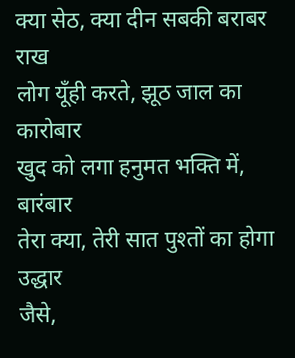क्या सेठ, क्या दीन सबकी बराबर राख
लोग यूँही करते, झूठ जाल का कारोबार
खुद को लगा हनुमत भक्ति में, बारंबार
तेरा क्या, तेरी सात पुश्तों का होगा उद्धार
जैसे,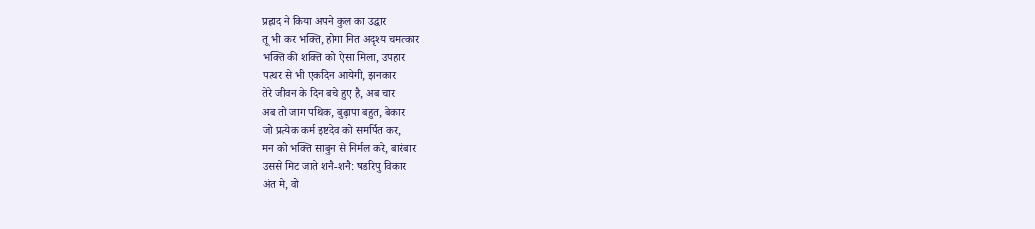प्रह्लाद ने किया अपने कुल का उद्धार
तू भी कर भक्ति, होगा नित अदृश्य चमत्कार
भक्ति की शक्ति को ऐसा मिला, उपहार
पत्थर से भी एकदिन आयेगी, झनकार
तेरे जीवन के दिन बचे हुए है, अब चार
अब तो जाग पथिक, बुढ़ापा बहुत, बेकार
जो प्रत्येक कर्म इष्टदेव को समर्पित कर,
मन को भक्ति साबुन से निर्मल करे, बारंबार
उससे मिट जाते शनै-शनै: षडरिपु विकार
अंत मे, वो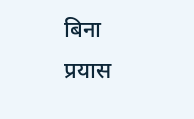बिना प्रयास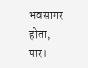भवसागर होता, पार।